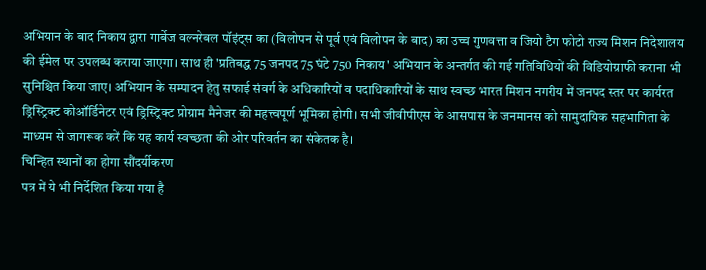अभियान के बाद निकाय द्वारा गार्बेज वल्नरेबल पॉइंट्स का (विलोपन से पूर्व एवं विलोपन के बाद) का उच्च गुणवत्ता व जियो टैग फोटो राज्य मिशन निदेशालय की ईमेल पर उपलब्ध कराया जाएगा। साथ ही 'प्रतिबद्ध 75 जनपद 75 घंटे 750 निकाय' अभियान के अन्तर्गत की गई गतिविधियों की विडियोग्राफी कराना भी सुनिश्चित किया जाए। अभियान के सम्पादन हेतु सफाई संवर्ग के अधिकारियों व पदाधिकारियों के साथ स्वच्छ भारत मिशन नगरीय में जनपद स्तर पर कार्यरत ड्रिस्ट्रिक्ट कोऑर्डिनेटर एवं ड्रिस्ट्रिक्ट प्रोग्राम मैनेजर की महत्त्वपूर्ण भूमिका होगी। सभी जीवीपीएस के आसपास के जनमानस को सामुदायिक सहभागिता के माध्यम से जागरूक करें कि यह कार्य स्वच्छता की ओर परिवर्तन का संकेतक है।
चिन्हित स्थानों का होगा सौंदर्यीकरण
पत्र में ये भी निर्देशित किया गया है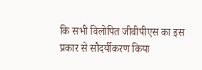कि सभी विलोपित जीवीपीएस का इस प्रकार से सौदर्यीकरण किया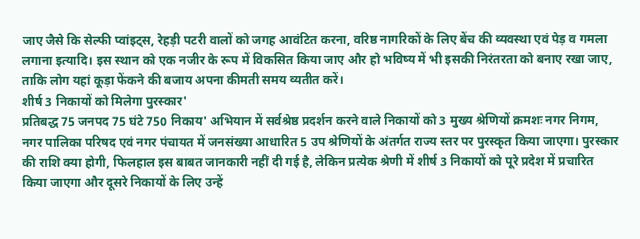जाए जैसे कि सेल्फी प्वांइट्स, रेहड़ी पटरी वालों को जगह आवंटित करना, वरिष्ठ नागरिकों के लिए बेंच की व्यवस्था एवं पेड़ व गमला लगाना इत्यादि। इस स्थान को एक नजीर के रूप में विकसित किया जाए और हो भविष्य में भी इसकी निरंतरता को बनाए रखा जाए, ताकि लोग यहां कूड़ा फेंकने की बजाय अपना कीमती समय व्यतीत करें।
शीर्ष 3 निकायों को मिलेगा पुरस्कार'
प्रतिबद्ध 75 जनपद 75 घंटे 750 निकाय' अभियान में सर्वश्रेष्ठ प्रदर्शन करने वाले निकायों को 3 मुख्य श्रेणियों क्रमशः नगर निगम, नगर पालिका परिषद एवं नगर पंचायत में जनसंख्या आधारित 5 उप श्रेणियों के अंतर्गत राज्य स्तर पर पुरस्कृत किया जाएगा। पुरस्कार की राशि क्या होगी, फिलहाल इस बाबत जानकारी नहीं दी गई है, लेकिन प्रत्येक श्रेणी में शीर्ष 3 निकायों को पूरे प्रदेश में प्रचारित किया जाएगा और दूसरे निकायों के लिए उन्हें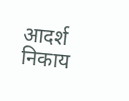आदर्श निकाय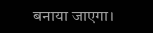बनाया जाएगा।